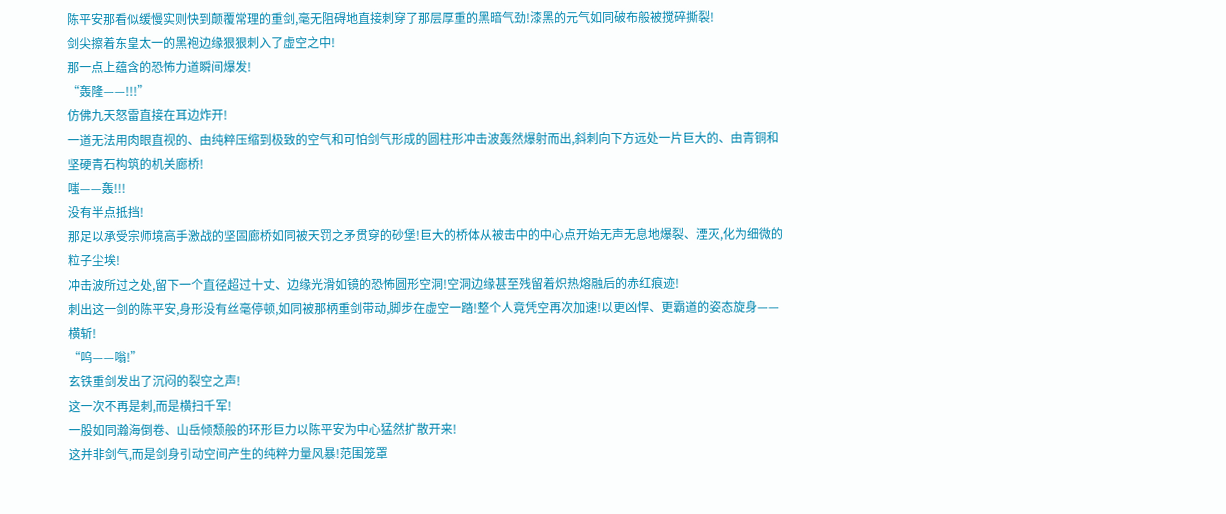陈平安那看似缓慢实则快到颠覆常理的重剑,毫无阻碍地直接刺穿了那层厚重的黑暗气劲!漆黑的元气如同破布般被搅碎撕裂!
剑尖擦着东皇太一的黑袍边缘狠狠刺入了虚空之中!
那一点上蕴含的恐怖力道瞬间爆发!
“轰隆——!!!”
仿佛九天怒雷直接在耳边炸开!
一道无法用肉眼直视的、由纯粹压缩到极致的空气和可怕剑气形成的圆柱形冲击波轰然爆射而出,斜刺向下方远处一片巨大的、由青铜和坚硬青石构筑的机关廊桥!
嗤——轰!!!
没有半点抵挡!
那足以承受宗师境高手激战的坚固廊桥如同被天罚之矛贯穿的砂堡!巨大的桥体从被击中的中心点开始无声无息地爆裂、湮灭,化为细微的粒子尘埃!
冲击波所过之处,留下一个直径超过十丈、边缘光滑如镜的恐怖圆形空洞!空洞边缘甚至残留着炽热熔融后的赤红痕迹!
刺出这一剑的陈平安,身形没有丝毫停顿,如同被那柄重剑带动,脚步在虚空一踏!整个人竟凭空再次加速!以更凶悍、更霸道的姿态旋身——横斩!
“呜——嗡!”
玄铁重剑发出了沉闷的裂空之声!
这一次不再是刺,而是横扫千军!
一股如同瀚海倒卷、山岳倾颓般的环形巨力以陈平安为中心猛然扩散开来!
这并非剑气,而是剑身引动空间产生的纯粹力量风暴!范围笼罩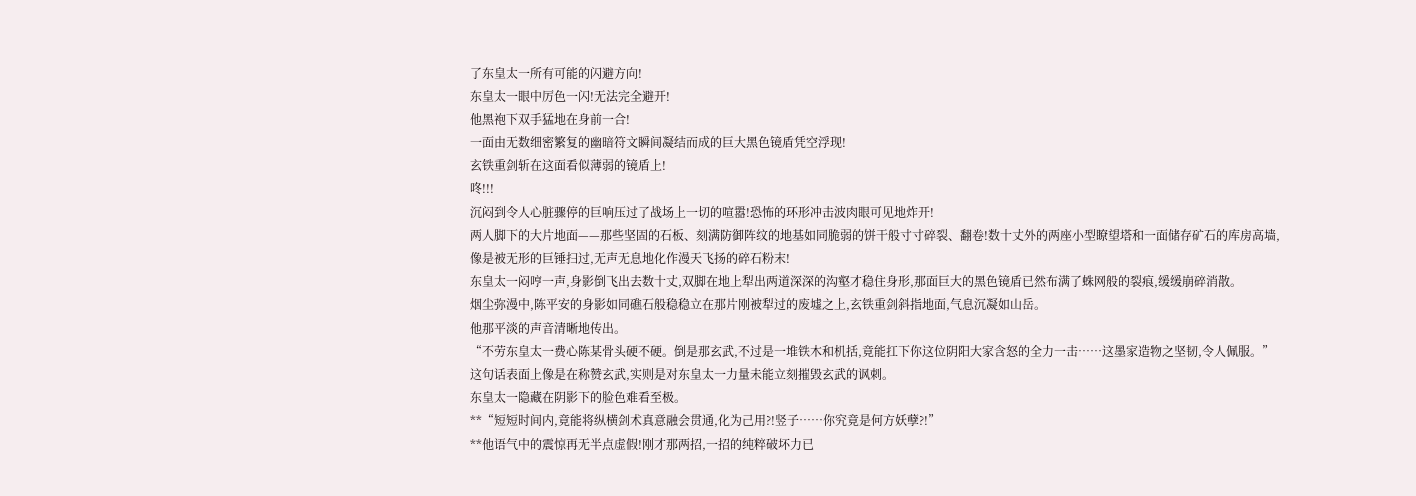了东皇太一所有可能的闪避方向!
东皇太一眼中厉色一闪!无法完全避开!
他黑袍下双手猛地在身前一合!
一面由无数细密繁复的幽暗符文瞬间凝结而成的巨大黑色镜盾凭空浮现!
玄铁重剑斩在这面看似薄弱的镜盾上!
咚!!!
沉闷到令人心脏骤停的巨响压过了战场上一切的喧嚣!恐怖的环形冲击波肉眼可见地炸开!
两人脚下的大片地面——那些坚固的石板、刻满防御阵纹的地基如同脆弱的饼干般寸寸碎裂、翻卷!数十丈外的两座小型瞭望塔和一面储存矿石的库房高墙,像是被无形的巨锤扫过,无声无息地化作漫天飞扬的碎石粉末!
东皇太一闷哼一声,身影倒飞出去数十丈,双脚在地上犁出两道深深的沟壑才稳住身形,那面巨大的黑色镜盾已然布满了蛛网般的裂痕,缓缓崩碎消散。
烟尘弥漫中,陈平安的身影如同礁石般稳稳立在那片刚被犁过的废墟之上,玄铁重剑斜指地面,气息沉凝如山岳。
他那平淡的声音清晰地传出。
“不劳东皇太一费心陈某骨头硬不硬。倒是那玄武,不过是一堆铁木和机括,竟能扛下你这位阴阳大家含怒的全力一击……这墨家造物之坚韧,令人佩服。”
这句话表面上像是在称赞玄武,实则是对东皇太一力量未能立刻摧毁玄武的讽刺。
东皇太一隐藏在阴影下的脸色难看至极。
**“短短时间内,竟能将纵横剑术真意融会贯通,化为己用?!竖子……你究竟是何方妖孽?!”
**他语气中的震惊再无半点虚假!刚才那两招,一招的纯粹破坏力已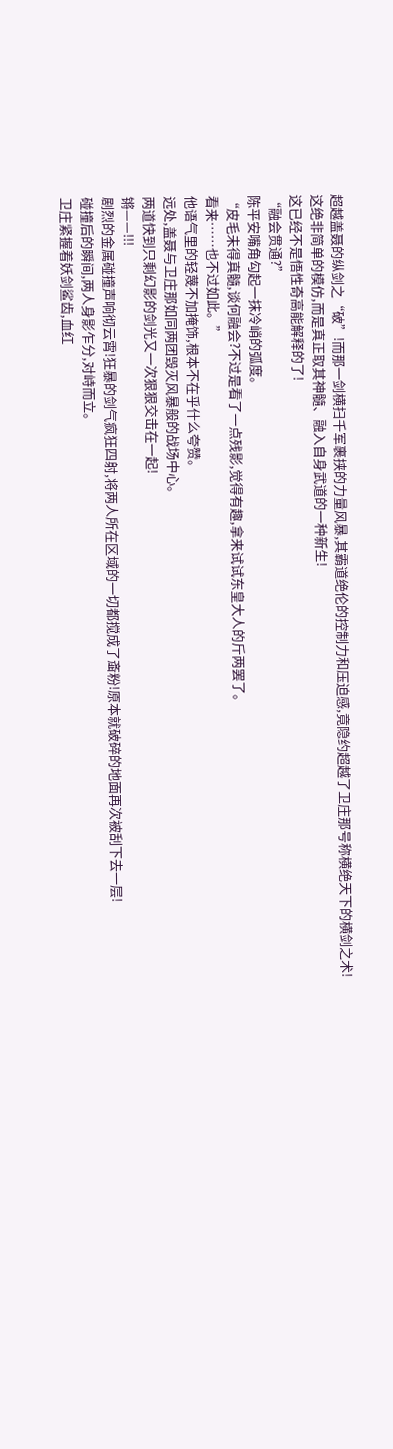超越盖聂的纵剑之“破”!而那一剑横扫千军裹挟的力量风暴,其霸道绝伦的控制力和压迫感,竟隐约超越了卫庄那号称横绝天下的横剑之术!
这绝非简单的模仿,而是真正取其神髓、融入自身武道的一种新生!
这已经不是悟性奇高能解释的了!
“融会贯通?”
陈平安嘴角勾起一抹冷峭的弧度。
“皮毛未得真髓,谈何融会?不过是看了一点残影,觉得有趣,拿来试试东皇大人的斤两罢了。
看来……也不过如此。”
他语气里的轻蔑不加掩饰,根本不在乎什么夸赞。
远处,盖聂与卫庄那如同两团毁灭风暴般的战场中心。
两道快到只剩幻影的剑光又一次狠狠交击在一起!
锵——!!!
剧烈的金属碰撞声响彻云霄!狂暴的剑气疯狂四射,将两人所在区域的一切都搅成了齑粉!原本就破碎的地面再次被刮下去一层!
碰撞后的瞬间,两人身影乍分,对峙而立。
卫庄紧握着妖剑鲨齿,血红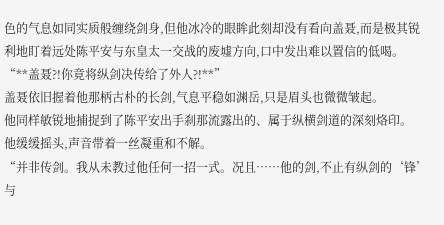色的气息如同实质般缠绕剑身,但他冰冷的眼眸此刻却没有看向盖聂,而是极其锐利地盯着远处陈平安与东皇太一交战的废墟方向,口中发出难以置信的低喝。
“**盖聂?!你竟将纵剑决传给了外人?!**”
盖聂依旧握着他那柄古朴的长剑,气息平稳如渊岳,只是眉头也微微皱起。
他同样敏锐地捕捉到了陈平安出手刹那流露出的、属于纵横剑道的深刻烙印。
他缓缓摇头,声音带着一丝凝重和不解。
“并非传剑。我从未教过他任何一招一式。况且……他的剑,不止有纵剑的‘锋’与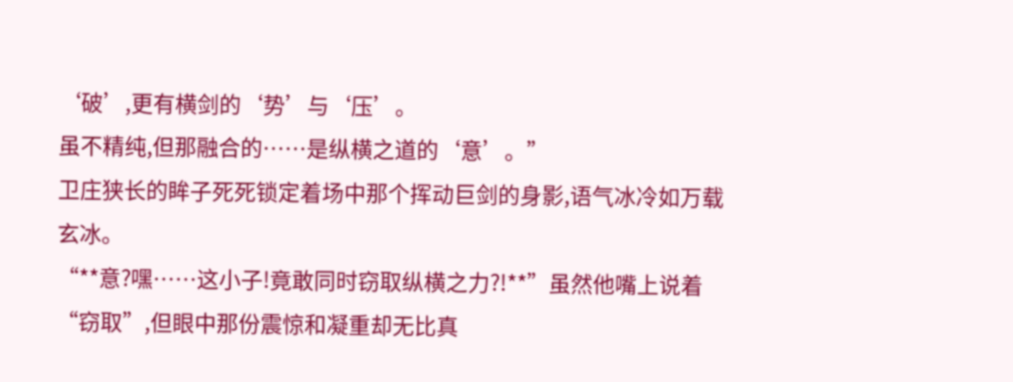‘破’,更有横剑的‘势’与‘压’。
虽不精纯,但那融合的……是纵横之道的‘意’。”
卫庄狭长的眸子死死锁定着场中那个挥动巨剑的身影,语气冰冷如万载玄冰。
“**意?嘿……这小子!竟敢同时窃取纵横之力?!**”虽然他嘴上说着“窃取”,但眼中那份震惊和凝重却无比真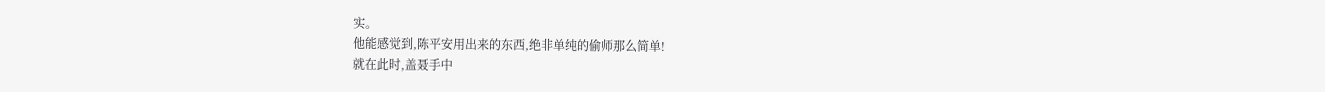实。
他能感觉到,陈平安用出来的东西,绝非单纯的偷师那么简单!
就在此时,盖聂手中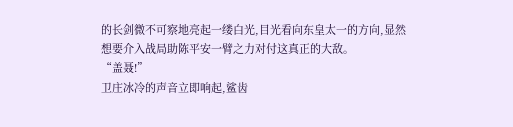的长剑微不可察地亮起一缕白光,目光看向东皇太一的方向,显然想要介入战局助陈平安一臂之力对付这真正的大敌。
“盖聂!”
卫庄冰冷的声音立即响起,鲨齿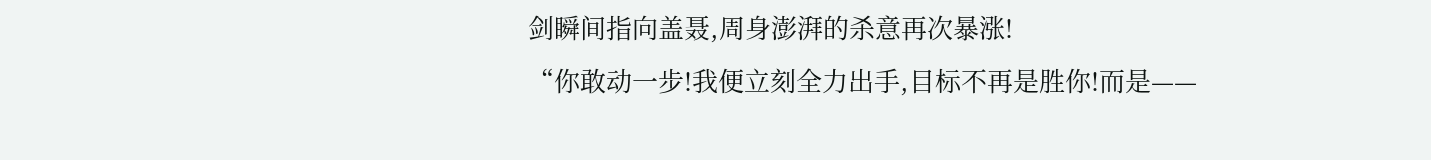剑瞬间指向盖聂,周身澎湃的杀意再次暴涨!
“你敢动一步!我便立刻全力出手,目标不再是胜你!而是——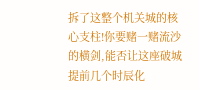拆了这整个机关城的核心支柱!你要赌一赌流沙的横剑,能否让这座破城提前几个时辰化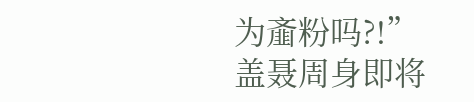为齑粉吗?!”
盖聂周身即将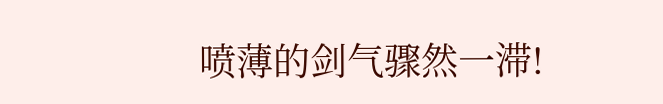喷薄的剑气骤然一滞!